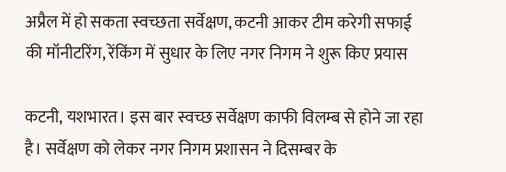अप्रैल में हो सकता स्वच्छता सर्वेक्षण, कटनी आकर टीम करेगी सफाई की मॉनीटरिंग, रेंकिंग में सुधार के लिए नगर निगम ने शुरू किए प्रयास

कटनी, यशभारत। इस बार स्वच्छ सर्वेक्षण काफी विलम्ब से होने जा रहा है। सर्वेक्षण को लेकर नगर निगम प्रशासन ने दिसम्बर के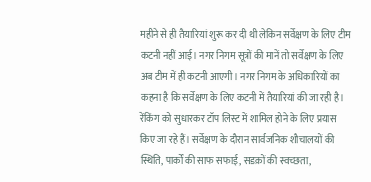महीने से ही तैयारियां शुरू कर दी थी लेकिन सर्वेक्षण के लिए टीम कटनी नहीं आई। नगर निगम सूत्रों की मानें तो सर्वेक्षण के लिए अब टीम में ही कटनी आएगी। नगर निगम के अधिकारियों का कहना है कि सर्वेक्षण के लिए कटनी में तैयारियां की जा रही है। रेंकिंग को सुधारकर टॉप लिस्ट में शामिल होने के लिए प्रयास किए जा रहे हैं। सर्वेक्षण के दौरान सार्वजनिक शौचालयों की स्थिति, पार्कों की साफ सफाई, सडक़ों की स्वच्छता,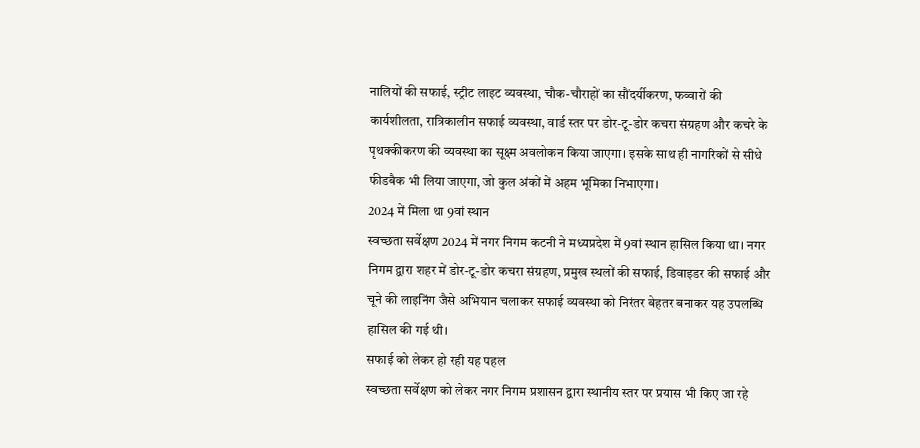नालियों की सफाई, स्ट्रीट लाइट व्यवस्था, चौक-चौराहों का सौंदर्यीकरण, फव्वारों की कार्यशीलता, रात्रिकालीन सफाई व्यवस्था, वार्ड स्तर पर डोर-टू-डोर कचरा संग्रहण और कचरे के पृथक्कीकरण की व्यवस्था का सूक्ष्म अवलोकन किया जाएगा। इसके साथ ही नागरिकों से सीधे फीडबैक भी लिया जाएगा, जो कुल अंकों में अहम भूमिका निभाएगा।
2024 में मिला था 9वां स्थान
स्वच्छता सर्वेक्षण 2024 में नगर निगम कटनी ने मध्यप्रदेश में 9वां स्थान हासिल किया था। नगर निगम द्वारा शहर में डोर-टू-डोर कचरा संग्रहण, प्रमुख स्थलों की सफाई, डिवाइडर की सफाई और चूने की लाइनिंग जैसे अभियान चलाकर सफाई व्यवस्था को निरंतर बेहतर बनाकर यह उपलब्धि हासिल की गई थी।
सफाई को लेकर हो रही यह पहल
स्वच्छता सर्वेक्षण को लेकर नगर निगम प्रशासन द्वारा स्थानीय स्तर पर प्रयास भी किए जा रहे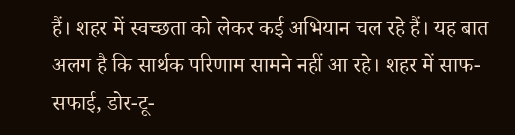हैं। शहर में स्वच्छता को लेकर कई अभियान चल रहे हैं। यह बात अलग है कि सार्थक परिणाम सामने नहीं आ रहे। शहर में साफ-सफाई, डोर-टू-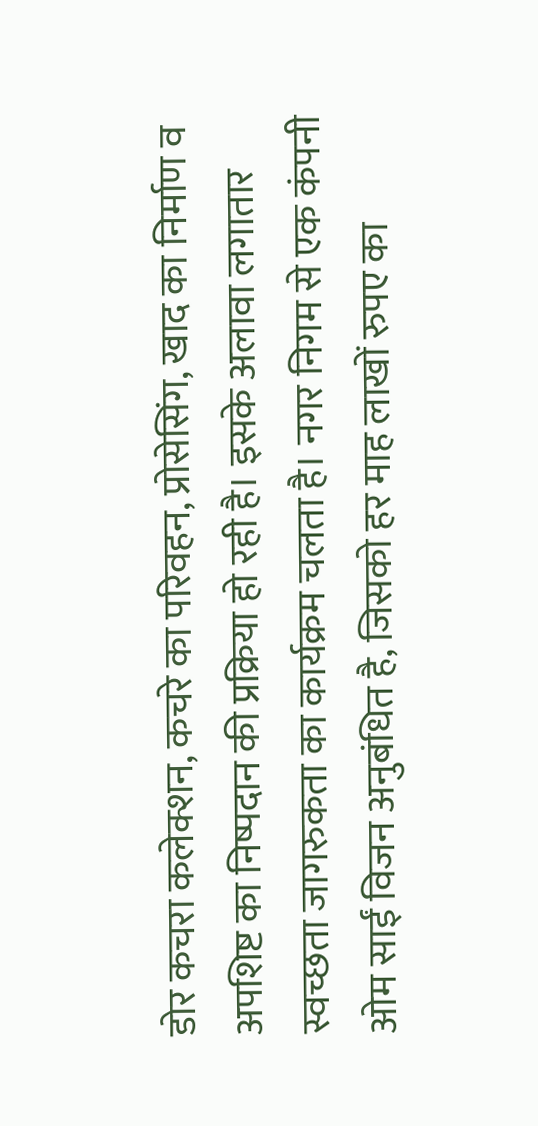डोर कचरा कलेक्शन, कचरे का परिवहन, प्रोसेसिंग, खाद का निर्माण व अपशिष्ट का निष्पदान की प्रक्रिया हो रही है। इसके अलावा लगातार स्वच्छता जागरुकता का कार्यक्रम चलता है। नगर निगम से एक कंपनी ओम साईं विजन अनुबंधित है, जिसको हर माह लाखों रुपए का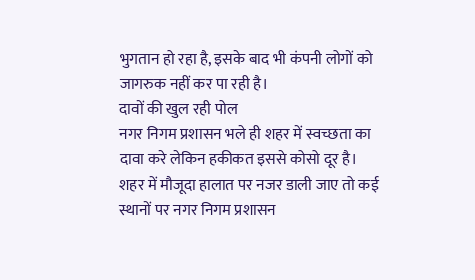भुगतान हो रहा है, इसके बाद भी कंपनी लोगों को जागरुक नहीं कर पा रही है।
दावों की खुल रही पोल
नगर निगम प्रशासन भले ही शहर में स्वच्छता का दावा करे लेकिन हकीकत इससे कोसो दूर है। शहर में मौजूदा हालात पर नजर डाली जाए तो कई स्थानों पर नगर निगम प्रशासन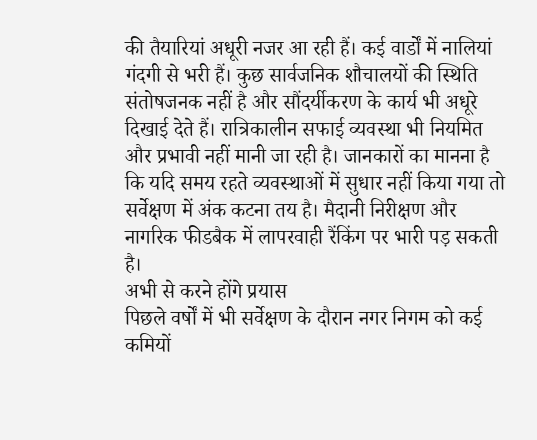की तैयारियां अधूरी नजर आ रही हैं। कई वार्डों में नालियां गंदगी से भरी हैं। कुछ सार्वजनिक शौचालयों की स्थिति संतोषजनक नहीं है और सौंदर्यीकरण के कार्य भी अधूरे दिखाई देते हैं। रात्रिकालीन सफाई व्यवस्था भी नियमित और प्रभावी नहीं मानी जा रही है। जानकारों का मानना है कि यदि समय रहते व्यवस्थाओं में सुधार नहीं किया गया तो सर्वेक्षण में अंक कटना तय है। मैदानी निरीक्षण और नागरिक फीडबैक में लापरवाही रैंकिंग पर भारी पड़ सकती है।
अभी से करने होंगे प्रयास
पिछले वर्षों में भी सर्वेक्षण के दौरान नगर निगम को कई कमियों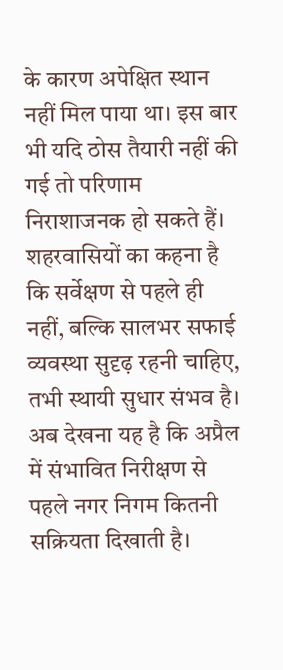के कारण अपेक्षित स्थान नहीं मिल पाया था। इस बार भी यदि ठोस तैयारी नहीं की गई तो परिणाम निराशाजनक हो सकते हैं। शहरवासियों का कहना है कि सर्वेक्षण से पहले ही नहीं, बल्कि सालभर सफाई व्यवस्था सुदृढ़ रहनी चाहिए, तभी स्थायी सुधार संभव है। अब देखना यह है कि अप्रैल में संभावित निरीक्षण से पहले नगर निगम कितनी सक्रियता दिखाती है।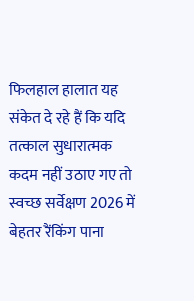फिलहाल हालात यह संकेत दे रहे हैं कि यदि तत्काल सुधारात्मक कदम नहीं उठाए गए तो स्वच्छ सर्वेक्षण 2026 में बेहतर रैंकिंग पाना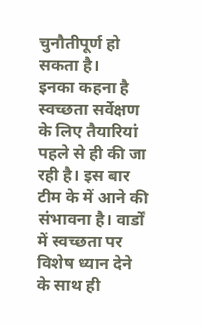चुनौतीपूर्ण हो सकता है।
इनका कहना है
स्वच्छता सर्वेक्षण के लिए तैयारियां पहले से ही की जा रही है। इस बार टीम के में आने की संभावना है। वार्डों में स्वच्छता पर विशेष ध्यान देने के साथ ही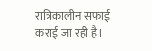रात्रिकालीन सफाई कराई जा रही है।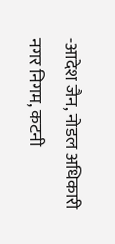-आदेश जैन, नोडल अधिकारी
नगर निगम, कटनी